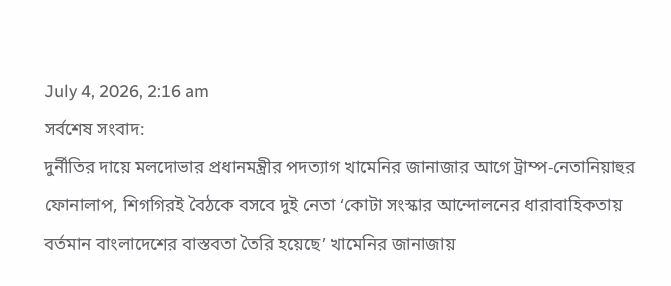July 4, 2026, 2:16 am
সর্বশেষ সংবাদ:
দুর্নীতির দায়ে মলদোভার প্রধানমন্ত্রীর পদত্যাগ খামেনির জানাজার আগে ট্রাম্প-নেতানিয়াহুর ফোনালাপ, শিগগিরই বৈঠকে বসবে দুই নেতা ‘কোটা সংস্কার আন্দোলনের ধারাবাহিকতায় বর্তমান বাংলাদেশের বাস্তবতা তৈরি হয়েছে’ খামেনির জানাজায়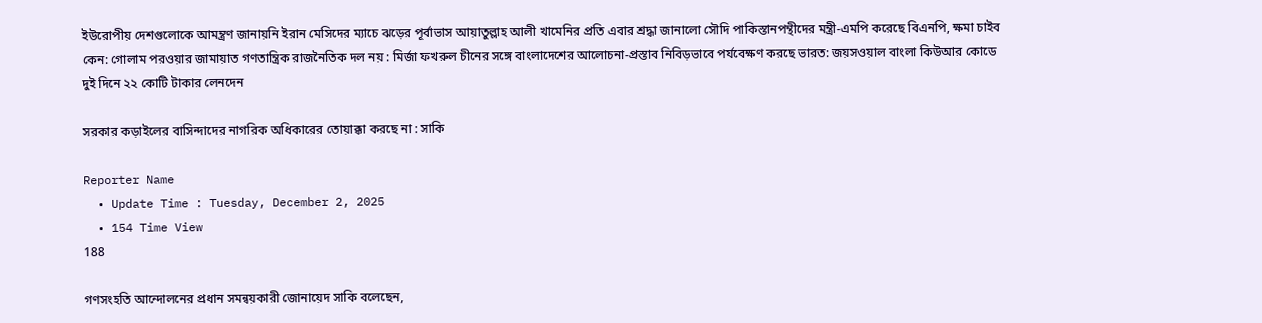ইউরোপীয় দেশগুলোকে আমন্ত্রণ জানায়নি ইরান মেসিদের ম্যাচে ঝড়ের পূর্বাভাস আয়াতুল্লাহ আলী খামেনির প্রতি এবার শ্রদ্ধা জানালো সৌদি পাকিস্তানপন্থীদের মন্ত্রী-এমপি করেছে বিএনপি, ক্ষমা চাইব কেন: গোলাম পরওয়ার জামায়াত গণতান্ত্রিক রাজনৈতিক দল নয় : মির্জা ফখরুল চীনের সঙ্গে বাংলাদেশের আলোচনা-প্রস্তাব নিবিড়ভাবে পর্যবেক্ষণ করছে ভারত: জয়সওয়াল বাংলা কিউআর কোডে দুই দিনে ২২ কোটি টাকার লেনদেন

সরকার কড়াইলের বাসিন্দাদের নাগরিক অধিকারের তোয়াক্কা করছে না : সাকি

Reporter Name
  • Update Time : Tuesday, December 2, 2025
  • 154 Time View
188

গণসংহতি আন্দোলনের প্রধান সমন্বয়কারী জোনায়েদ সাকি বলেছেন,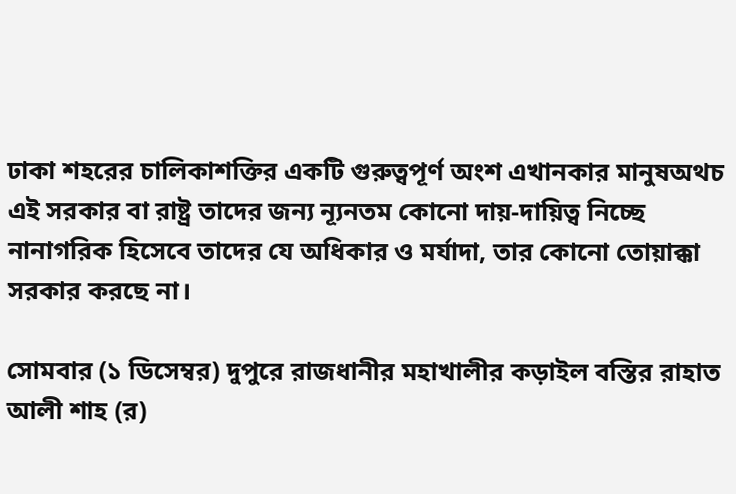ঢাকা শহরের চালিকাশক্তির একটি গুরুত্বপূর্ণ অংশ এখানকার মানুষঅথচ এই সরকার বা রাষ্ট্র তাদের জন্য ন্যূনতম কোনো দায়-দায়িত্ব নিচ্ছে নানাগরিক হিসেবে তাদের যে অধিকার ও মর্যাদা, তার কোনো তোয়াক্কা সরকার করছে না।

সোমবার (১ ডিসেম্বর) দুপুরে রাজধানীর মহাখালীর কড়াইল বস্তির রাহাত আলী শাহ (র)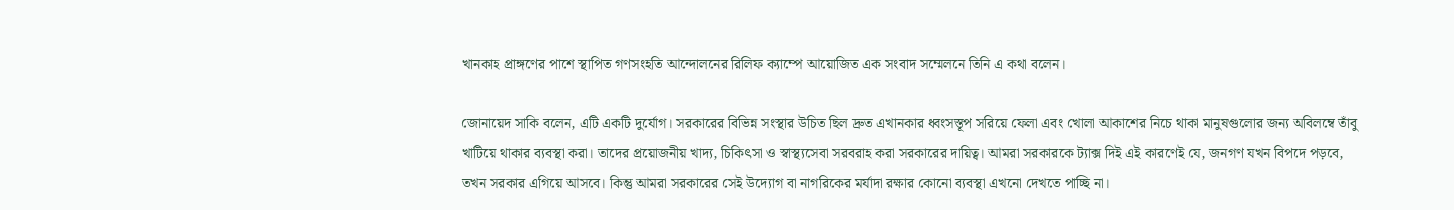খানকাহ প্রাঙ্গণের পাশে স্থাপিত গণসংহতি আন্দোলনের রিলিফ ক্যাম্পে আয়োজিত এক সংবাদ সম্মেলনে তিনি এ কথা বলেন।

জোনায়েদ সাকি বলেন, এটি একটি দুর্যোগ। সরকারের বিভিন্ন সংস্থার উচিত ছিল দ্রুত এখানকার ধ্বংসস্তূপ সরিয়ে ফেলা এবং খোলা আকাশের নিচে থাকা মানুষগুলোর জন্য অবিলম্বে তাঁবু খাটিয়ে থাকার ব্যবস্থা করা। তাদের প্রয়োজনীয় খাদ্য, চিকিৎসা ও স্বাস্থ্যসেবা সরবরাহ করা সরকারের দায়িত্ব। আমরা সরকারকে ট্যাক্স দিই এই কারণেই যে, জনগণ যখন বিপদে পড়বে, তখন সরকার এগিয়ে আসবে। কিন্তু আমরা সরকারের সেই উদ্যোগ বা নাগরিকের মর্যাদা রক্ষার কোনো ব্যবস্থা এখনো দেখতে পাচ্ছি না।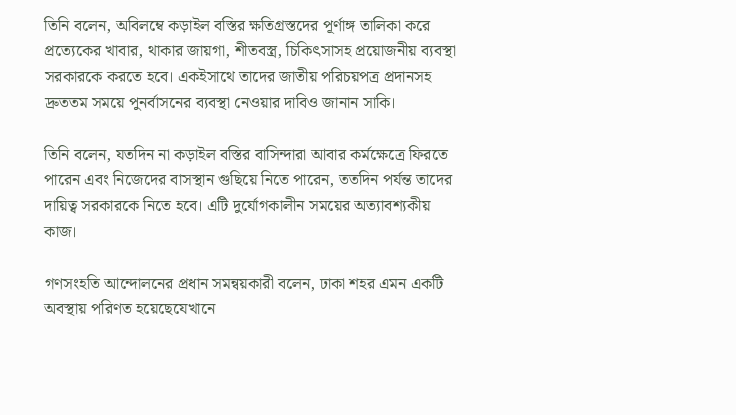তিনি বলেন, অবিলম্বে কড়াইল বস্তির ক্ষতিগ্রস্তদের পূর্ণাঙ্গ তালিকা করে প্রত্যেকের খাবার, থাকার জায়গা, শীতবস্ত্র, চিকিৎসাসহ প্রয়োজনীয় ব্যবস্থা সরকারকে করতে হবে। একইসাথে তাদের জাতীয় পরিচয়পত্র প্রদানসহ দ্রুততম সময়ে পুনর্বাসনের ব্যবস্থা নেওয়ার দাবিও জানান সাকি।

তিনি বলেন, যতদিন না কড়াইল বস্তির বাসিন্দারা আবার কর্মক্ষেত্রে ফিরতে পারেন এবং নিজেদের বাসস্থান গুছিয়ে নিতে পারেন, ততদিন পর্যন্ত তাদের দায়িত্ব সরকারকে নিতে হবে। এটি দুর্যোগকালীন সময়ের অত্যাবশ্যকীয় কাজ।

গণসংহতি আন্দোলনের প্রধান সমন্বয়কারী বলেন, ঢাকা শহর এমন একটি অবস্থায় পরিণত হয়েছেযেখানে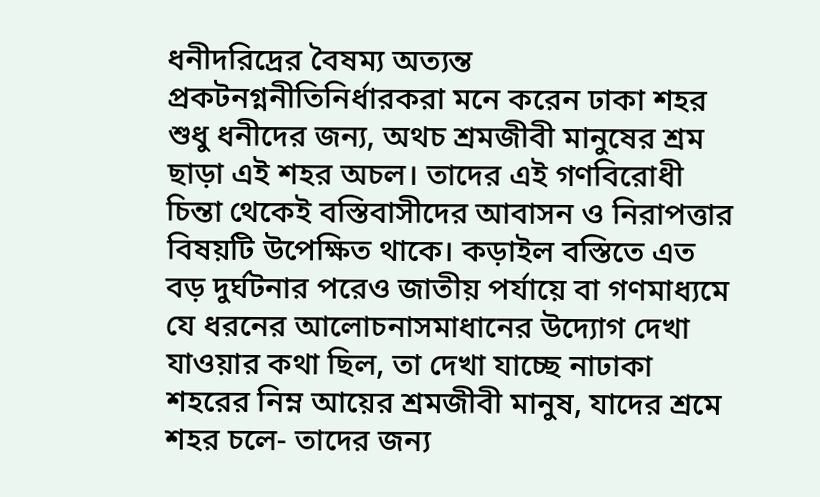ধনীদরিদ্রের বৈষম্য অত্যন্ত প্রকটনগ্ননীতিনির্ধারকরা মনে করেন ঢাকা শহর শুধু ধনীদের জন্য, অথচ শ্রমজীবী মানুষের শ্রম ছাড়া এই শহর অচল। তাদের এই গণবিরোধী চিন্তা থেকেই বস্তিবাসীদের আবাসন ও নিরাপত্তার বিষয়টি উপেক্ষিত থাকে। কড়াইল বস্তিতে এত বড় দুর্ঘটনার পরেও জাতীয় পর্যায়ে বা গণমাধ্যমে যে ধরনের আলোচনাসমাধানের উদ্যোগ দেখা যাওয়ার কথা ছিল, তা দেখা যাচ্ছে নাঢাকা শহরের নিম্ন আয়ের শ্রমজীবী মানুষ, যাদের শ্রমে শহর চলে- তাদের জন্য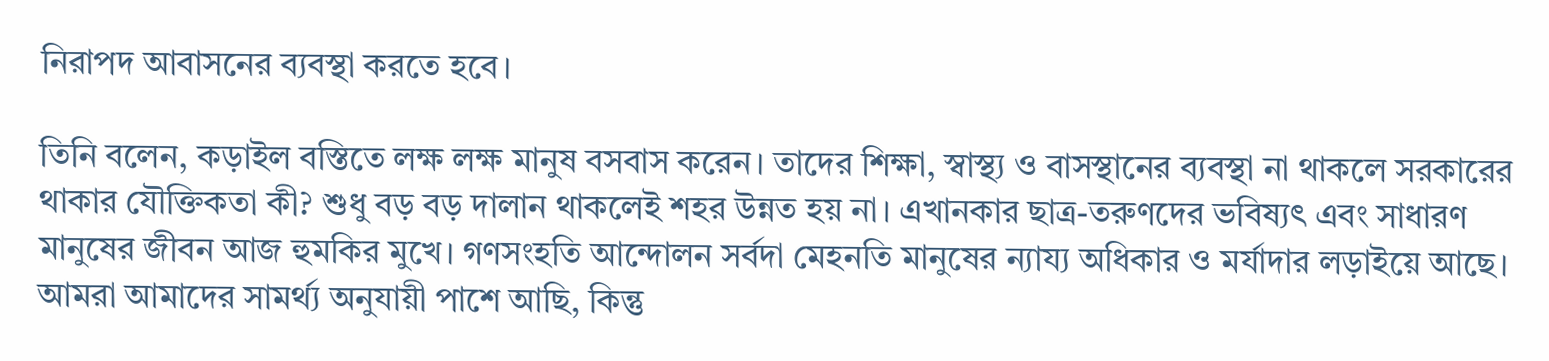নিরাপদ আবাসনের ব্যবস্থা করতে হবে।

তিনি বলেন, কড়াইল বস্তিতে লক্ষ লক্ষ মানুষ বসবাস করেন। তাদের শিক্ষা, স্বাস্থ্য ও বাসস্থানের ব্যবস্থা না থাকলে সরকারের থাকার যৌক্তিকতা কী? শুধু বড় বড় দালান থাকলেই শহর উন্নত হয় না। এখানকার ছাত্র-তরুণদের ভবিষ্যৎ এবং সাধারণ মানুষের জীবন আজ হুমকির মুখে। গণসংহতি আন্দোলন সর্বদা মেহনতি মানুষের ন্যায্য অধিকার ও মর্যাদার লড়াইয়ে আছে। আমরা আমাদের সামর্থ্য অনুযায়ী পাশে আছি, কিন্তু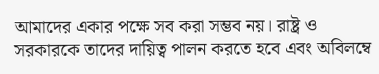আমাদের একার পক্ষে সব করা সম্ভব নয়। রাষ্ট্র ও সরকারকে তাদের দায়িত্ব পালন করতে হবে এবং অবিলম্বে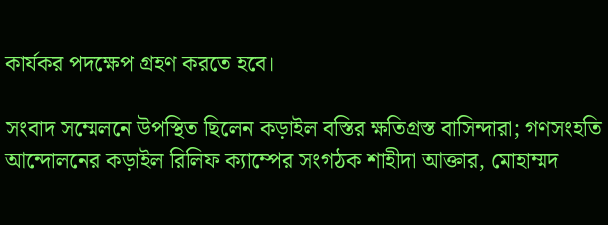কার্যকর পদক্ষেপ গ্রহণ করতে হবে।

সংবাদ সম্মেলনে উপস্থিত ছিলেন কড়াইল বস্তির ক্ষতিগ্রস্ত বাসিন্দারা; গণসংহতি আন্দোলনের কড়াইল রিলিফ ক্যাম্পের সংগঠক শাহীদা আক্তার, মোহাম্মদ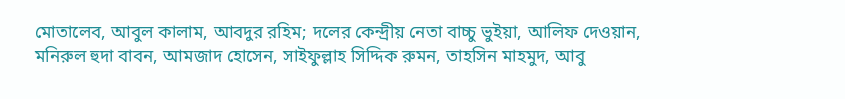মোতালেব, আবুল কালাম, আবদুর রহিম; দলের কেন্দ্রীয় নেতা বাচ্চু ভুইয়া, আলিফ দেওয়ান, মনিরুল হুদা বাবন, আমজাদ হোসেন, সাইফুল্লাহ সিদ্দিক রুমন, তাহসিন মাহমুদ, আবু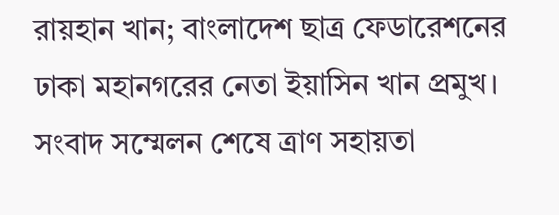রায়হান খান; বাংলাদেশ ছাত্র ফেডারেশনের ঢাকা মহানগরের নেতা ইয়াসিন খান প্রমুখ। সংবাদ সম্মেলন শেষে ত্রাণ সহায়তা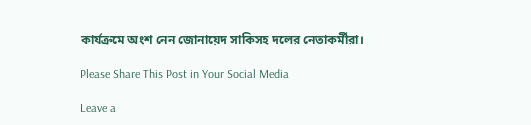কার্যক্রমে অংশ নেন জোনায়েদ সাকিসহ দলের নেতাকর্মীরা।

Please Share This Post in Your Social Media

Leave a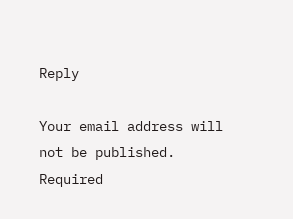Reply

Your email address will not be published. Required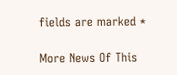fields are marked *

More News Of This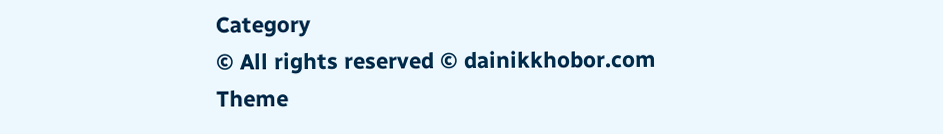Category
© All rights reserved © dainikkhobor.com
Theme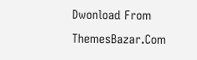Dwonload From ThemesBazar.Com